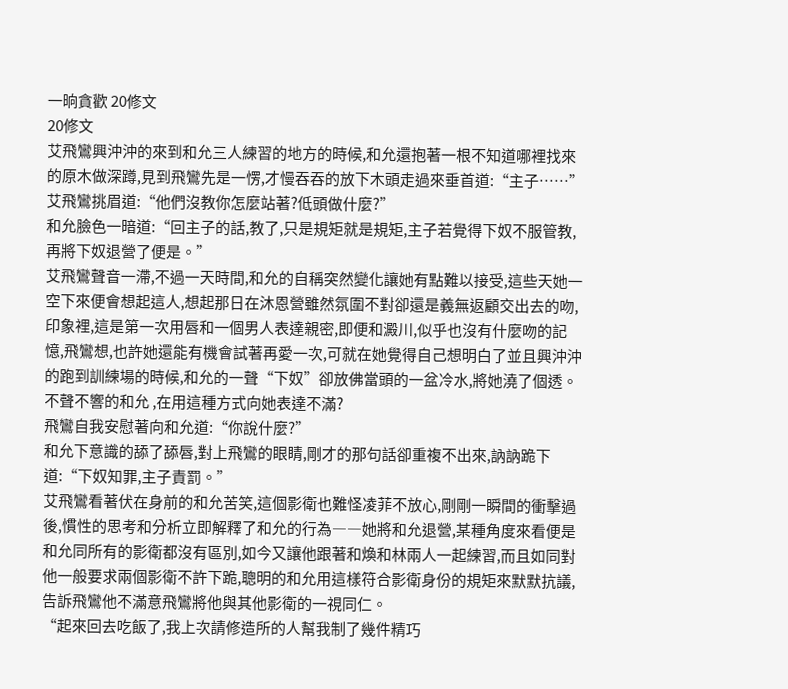一晌貪歡 20修文
20修文
艾飛鸞興沖沖的來到和允三人練習的地方的時候,和允還抱著一根不知道哪裡找來的原木做深蹲,見到飛鸞先是一愣,才慢吞吞的放下木頭走過來垂首道:“主子……”
艾飛鸞挑眉道:“他們沒教你怎麼站著?低頭做什麼?”
和允臉色一暗道:“回主子的話,教了,只是規矩就是規矩,主子若覺得下奴不服管教,再將下奴退營了便是。”
艾飛鸞聲音一滯,不過一天時間,和允的自稱突然變化讓她有點難以接受,這些天她一空下來便會想起這人,想起那日在沐恩營雖然氛圍不對卻還是義無返顧交出去的吻,印象裡,這是第一次用唇和一個男人表達親密,即便和澱川,似乎也沒有什麼吻的記憶,飛鸞想,也許她還能有機會試著再愛一次,可就在她覺得自己想明白了並且興沖沖的跑到訓練場的時候,和允的一聲“下奴”卻放佛當頭的一盆冷水,將她澆了個透。
不聲不響的和允 ,在用這種方式向她表達不滿?
飛鸞自我安慰著向和允道:“你說什麼?”
和允下意識的舔了舔唇,對上飛鸞的眼睛,剛才的那句話卻重複不出來,訥訥跪下道:“下奴知罪,主子責罰。”
艾飛鸞看著伏在身前的和允苦笑,這個影衛也難怪凌菲不放心,剛剛一瞬間的衝擊過後,慣性的思考和分析立即解釋了和允的行為――她將和允退營,某種角度來看便是和允同所有的影衛都沒有區別,如今又讓他跟著和煥和林兩人一起練習,而且如同對他一般要求兩個影衛不許下跪,聰明的和允用這樣符合影衛身份的規矩來默默抗議,告訴飛鸞他不滿意飛鸞將他與其他影衛的一視同仁。
“起來回去吃飯了,我上次請修造所的人幫我制了幾件精巧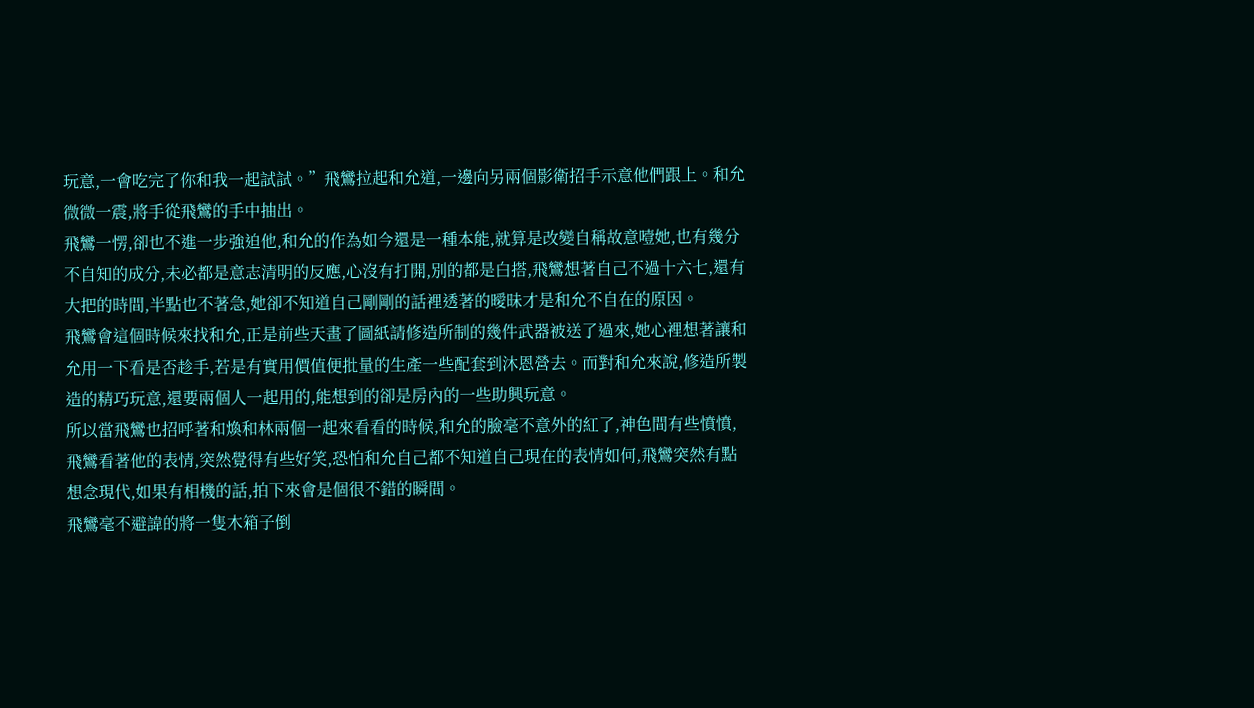玩意,一會吃完了你和我一起試試。”飛鸞拉起和允道,一邊向另兩個影衛招手示意他們跟上。和允微微一震,將手從飛鸞的手中抽出。
飛鸞一愣,卻也不進一步強迫他,和允的作為如今還是一種本能,就算是改變自稱故意噎她,也有幾分不自知的成分,未必都是意志清明的反應,心沒有打開,別的都是白搭,飛鸞想著自己不過十六七,還有大把的時間,半點也不著急,她卻不知道自己剛剛的話裡透著的曖昧才是和允不自在的原因。
飛鸞會這個時候來找和允,正是前些天畫了圖紙請修造所制的幾件武器被送了過來,她心裡想著讓和允用一下看是否趁手,若是有實用價值便批量的生產一些配套到沐恩營去。而對和允來說,修造所製造的精巧玩意,還要兩個人一起用的,能想到的卻是房內的一些助興玩意。
所以當飛鸞也招呼著和煥和林兩個一起來看看的時候,和允的臉毫不意外的紅了,神色間有些憤憤,飛鸞看著他的表情,突然覺得有些好笑,恐怕和允自己都不知道自己現在的表情如何,飛鸞突然有點想念現代,如果有相機的話,拍下來會是個很不錯的瞬間。
飛鸞毫不避諱的將一隻木箱子倒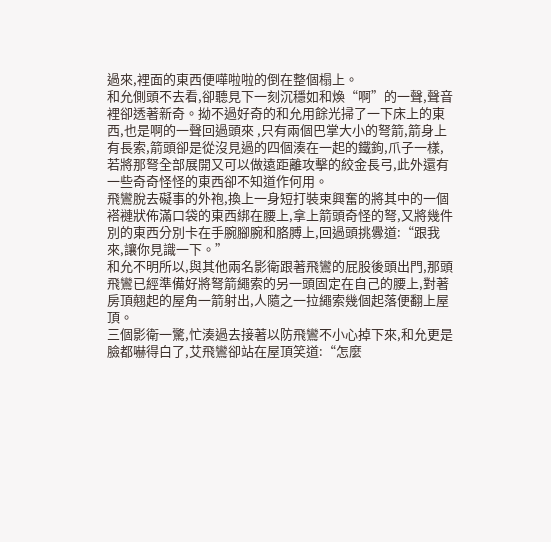過來,裡面的東西便嘩啦啦的倒在整個榻上。
和允側頭不去看,卻聽見下一刻沉穩如和煥“啊”的一聲,聲音裡卻透著新奇。拗不過好奇的和允用餘光掃了一下床上的東西,也是啊的一聲回過頭來 ,只有兩個巴掌大小的弩箭,箭身上有長索,箭頭卻是從沒見過的四個湊在一起的鐵鉤,爪子一樣,若將那弩全部展開又可以做遠距離攻擊的絞金長弓,此外還有一些奇奇怪怪的東西卻不知道作何用。
飛鸞脫去礙事的外袍,換上一身短打裝束興奮的將其中的一個褡褳狀佈滿口袋的東西綁在腰上,拿上箭頭奇怪的弩,又將幾件別的東西分別卡在手腕腳腕和胳膊上,回過頭挑釁道:“跟我來,讓你見識一下。”
和允不明所以,與其他兩名影衛跟著飛鸞的屁股後頭出門,那頭飛鸞已經準備好將弩箭繩索的另一頭固定在自己的腰上,對著房頂翹起的屋角一箭射出,人隨之一拉繩索幾個起落便翻上屋頂。
三個影衛一驚,忙湊過去接著以防飛鸞不小心掉下來,和允更是臉都嚇得白了,艾飛鸞卻站在屋頂笑道:“怎麼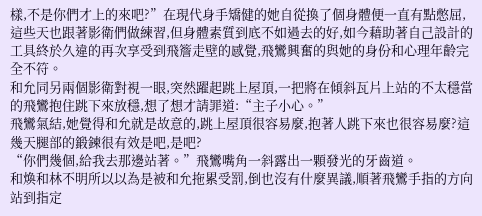樣,不是你們才上的來吧?”在現代身手矯健的她自從換了個身體便一直有點憋屈,這些天也跟著影衛們做練習,但身體素質到底不如過去的好,如今藉助著自己設計的工具終於久違的再次享受到飛簷走壁的感覺,飛鸞興奮的與她的身份和心理年齡完全不符。
和允同另兩個影衛對視一眼,突然躍起跳上屋頂,一把將在傾斜瓦片上站的不太穩當的飛鸞抱住跳下來放穩,想了想才請罪道:“主子小心。”
飛鸞氣結,她覺得和允就是故意的,跳上屋頂很容易麼,抱著人跳下來也很容易麼?這幾天腿部的鍛鍊很有效是吧,是吧?
“你們幾個,給我去那邊站著。”飛鸞嘴角一斜露出一顆發光的牙齒道。
和煥和林不明所以以為是被和允拖累受罰,倒也沒有什麼異議,順著飛鸞手指的方向站到指定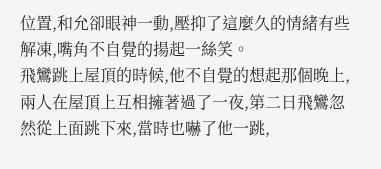位置,和允卻眼神一動,壓抑了這麼久的情緒有些解凍,嘴角不自覺的揚起一絲笑。
飛鸞跳上屋頂的時候,他不自覺的想起那個晚上,兩人在屋頂上互相擁著過了一夜,第二日飛鸞忽然從上面跳下來,當時也嚇了他一跳,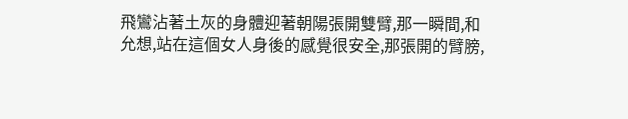飛鸞沾著土灰的身體迎著朝陽張開雙臂,那一瞬間,和允想,站在這個女人身後的感覺很安全,那張開的臂膀,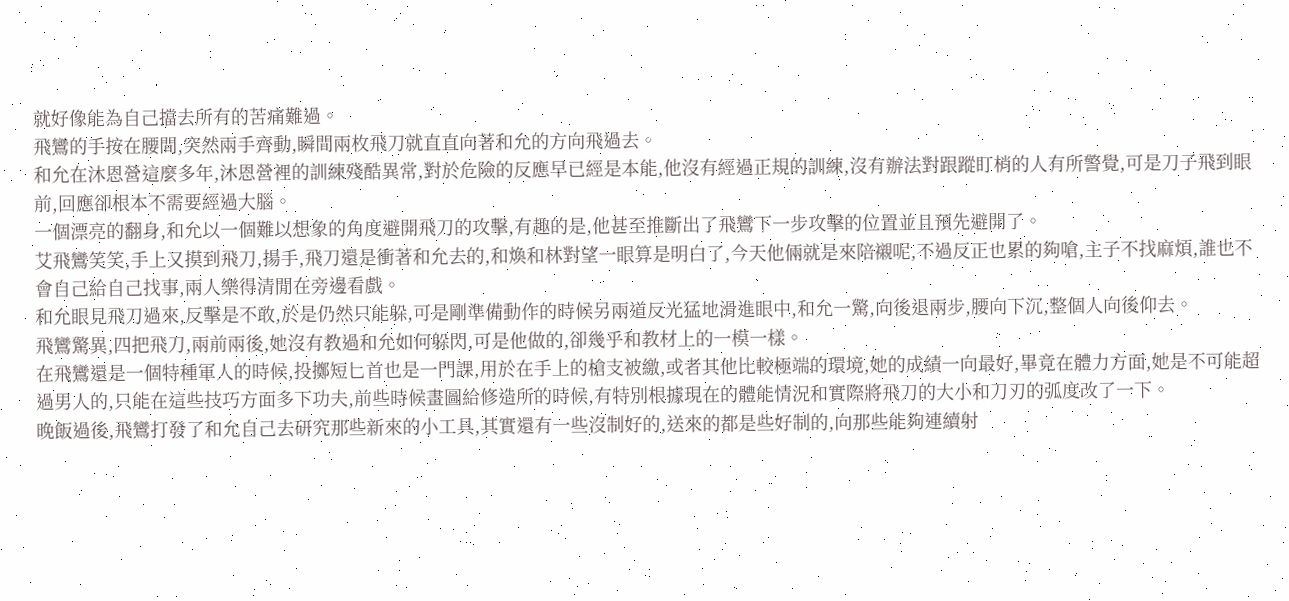就好像能為自己擋去所有的苦痛難過。
飛鸞的手按在腰間,突然兩手齊動,瞬間兩枚飛刀就直直向著和允的方向飛過去。
和允在沐恩營這麼多年,沐恩營裡的訓練殘酷異常,對於危險的反應早已經是本能,他沒有經過正規的訓練,沒有辦法對跟蹤盯梢的人有所警覺,可是刀子飛到眼前,回應卻根本不需要經過大腦。
一個漂亮的翻身,和允以一個難以想象的角度避開飛刀的攻擊,有趣的是,他甚至推斷出了飛鸞下一步攻擊的位置並且預先避開了。
艾飛鸞笑笑,手上又摸到飛刀,揚手,飛刀還是衝著和允去的,和煥和林對望一眼算是明白了,今天他倆就是來陪襯呢,不過反正也累的夠嗆,主子不找麻煩,誰也不會自己給自己找事,兩人樂得清閒在旁邊看戲。
和允眼見飛刀過來,反擊是不敢,於是仍然只能躲,可是剛準備動作的時候另兩道反光猛地滑進眼中,和允一驚,向後退兩步,腰向下沉,整個人向後仰去。
飛鸞驚異,四把飛刀,兩前兩後,她沒有教過和允如何躲閃,可是他做的,卻幾乎和教材上的一模一樣。
在飛鸞還是一個特種軍人的時候,投擲短匕首也是一門課,用於在手上的槍支被繳,或者其他比較極端的環境,她的成績一向最好,畢竟在體力方面,她是不可能超過男人的,只能在這些技巧方面多下功夫,前些時候畫圖給修造所的時候,有特別根據現在的體能情況和實際將飛刀的大小和刀刃的弧度改了一下。
晚飯過後,飛鸞打發了和允自己去研究那些新來的小工具,其實還有一些沒制好的,送來的都是些好制的,向那些能夠連續射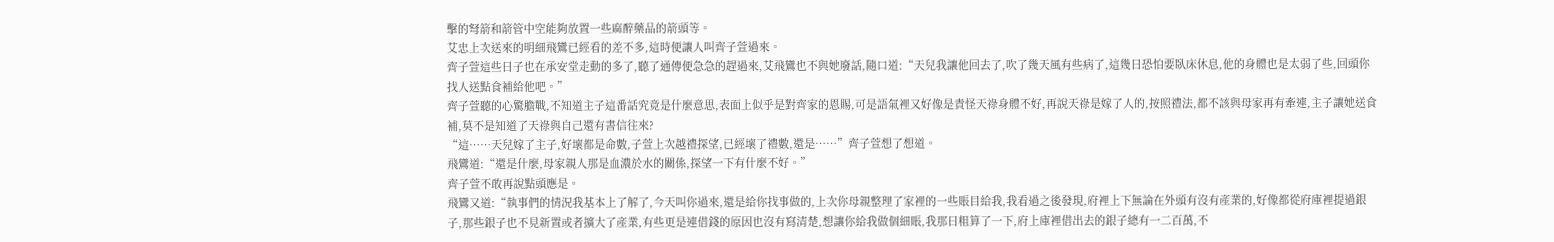擊的弩箭和箭管中空能夠放置一些麻醉藥品的箭頭等。
艾忠上次送來的明細飛鸞已經看的差不多,這時便讓人叫齊子萱過來。
齊子萱這些日子也在承安堂走動的多了,聽了通傳便急急的趕過來,艾飛鸞也不與她廢話,隨口道:“天兒我讓他回去了,吹了幾天風有些病了,這幾日恐怕要臥床休息,他的身體也是太弱了些,回頭你找人送點食補給他吧。”
齊子萱聽的心驚膽戰,不知道主子這番話究竟是什麼意思,表面上似乎是對齊家的恩賜,可是語氣裡又好像是責怪天祿身體不好,再說天祿是嫁了人的,按照禮法,都不該與母家再有牽連,主子讓她送食補,莫不是知道了天祿與自己還有書信往來?
“這……天兒嫁了主子,好壞都是命數,子萱上次越禮探望,已經壞了禮數,還是……”齊子萱想了想道。
飛鸞道:“還是什麼,母家親人那是血濃於水的關係,探望一下有什麼不好。”
齊子萱不敢再說點頭應是。
飛鸞又道:“執事們的情況我基本上了解了,今天叫你過來,還是給你找事做的,上次你母親整理了家裡的一些賬目給我,我看過之後發現,府裡上下無論在外頭有沒有產業的,好像都從府庫裡提過銀子,那些銀子也不見新置或者擴大了產業,有些更是連借錢的原因也沒有寫清楚,想讓你給我做個細賬,我那日粗算了一下,府上庫裡借出去的銀子總有一二百萬,不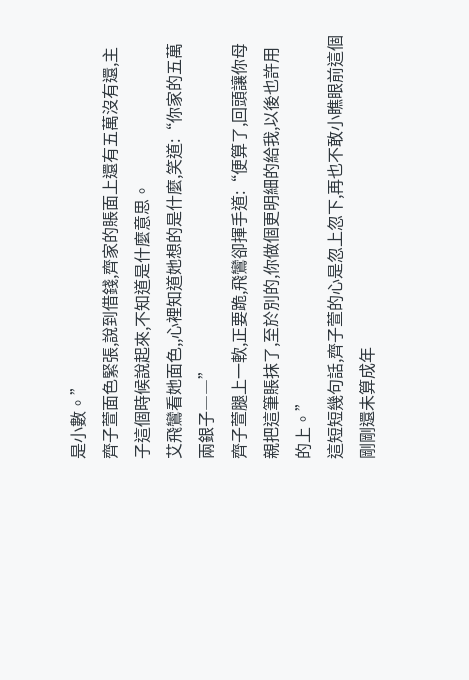是小數。”
齊子萱面色緊張,說到借錢,齊家的賬面上還有五萬沒有還,主子這個時候說起來,不知道是什麼意思。
艾飛鸞看她面色,,心裡知道她想的是什麼,笑道:“你家的五萬兩銀子――”
齊子萱腿上一軟,正要跪,飛鸞卻揮手道:“便算了,回頭讓你母親把這筆賬抹了,至於別的,你做個更明細的給我,以後也許用的上。”
這短短幾句話,齊子萱的心是忽上忽下,再也不敢小瞧眼前這個剛剛還未算成年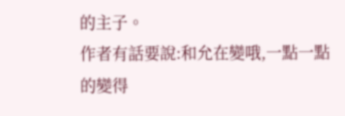的主子。
作者有話要說:和允在變哦,一點一點的變得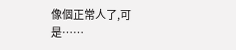像個正常人了,可是……